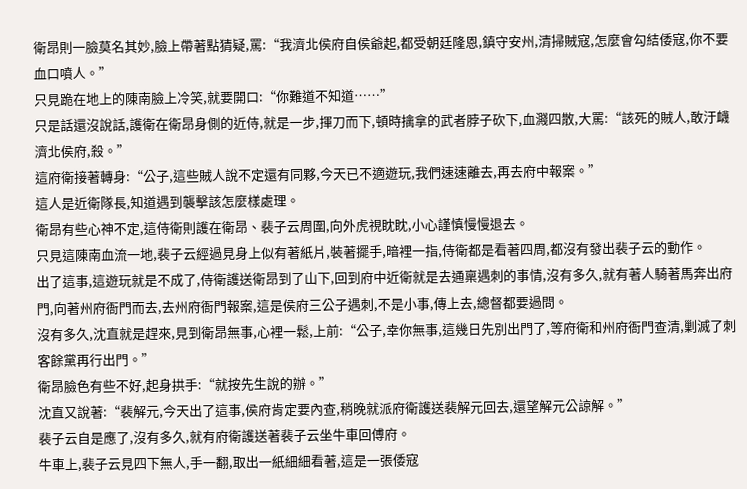衛昂則一臉莫名其妙,臉上帶著點猜疑,罵:“我濟北侯府自侯爺起,都受朝廷隆恩,鎮守安州,清掃賊寇,怎麼會勾結倭寇,你不要血口噴人。”
只見跪在地上的陳南臉上冷笑,就要開口:“你難道不知道……”
只是話還沒說話,護衛在衛昂身側的近侍,就是一步,揮刀而下,頓時擒拿的武者脖子砍下,血濺四散,大罵:“該死的賊人,敢汙衊濟北侯府,殺。”
這府衛接著轉身:“公子,這些賊人說不定還有同夥,今天已不適遊玩,我們速速離去,再去府中報案。”
這人是近衛隊長,知道遇到襲擊該怎麼樣處理。
衛昂有些心神不定,這侍衛則護在衛昂、裴子云周圍,向外虎視眈眈,小心謹慎慢慢退去。
只見這陳南血流一地,裴子云經過見身上似有著紙片,裝著擺手,暗裡一指,侍衛都是看著四周,都沒有發出裴子云的動作。
出了這事,這遊玩就是不成了,侍衛護送衛昂到了山下,回到府中近衛就是去通稟遇刺的事情,沒有多久,就有著人騎著馬奔出府門,向著州府衙門而去,去州府衙門報案,這是侯府三公子遇刺,不是小事,傳上去,總督都要過問。
沒有多久,沈直就是趕來,見到衛昂無事,心裡一鬆,上前:“公子,幸你無事,這幾日先別出門了,等府衛和州府衙門查清,剿滅了刺客餘黨再行出門。”
衛昂臉色有些不好,起身拱手:“就按先生說的辦。”
沈直又說著:“裴解元,今天出了這事,侯府肯定要內查,稍晚就派府衛護送裴解元回去,還望解元公諒解。”
裴子云自是應了,沒有多久,就有府衛護送著裴子云坐牛車回傅府。
牛車上,裴子云見四下無人,手一翻,取出一紙細細看著,這是一張倭寇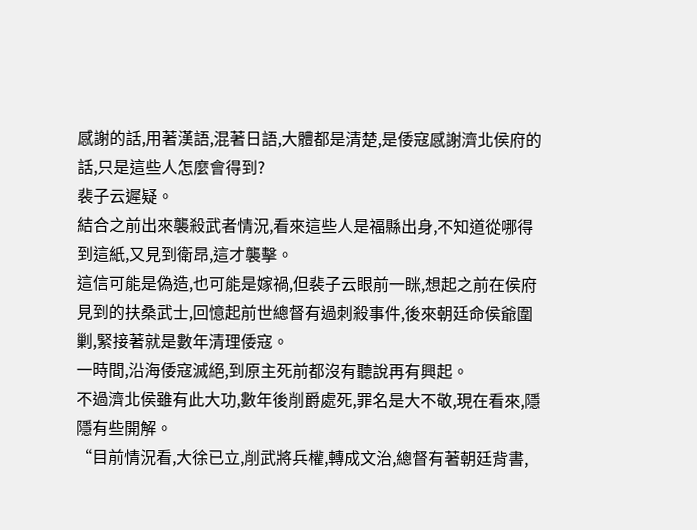感謝的話,用著漢語,混著日語,大體都是清楚,是倭寇感謝濟北侯府的話,只是這些人怎麼會得到?
裴子云遲疑。
結合之前出來襲殺武者情況,看來這些人是福縣出身,不知道從哪得到這紙,又見到衛昂,這才襲擊。
這信可能是偽造,也可能是嫁禍,但裴子云眼前一眯,想起之前在侯府見到的扶桑武士,回憶起前世總督有過刺殺事件,後來朝廷命侯爺圍剿,緊接著就是數年清理倭寇。
一時間,沿海倭寇滅絕,到原主死前都沒有聽說再有興起。
不過濟北侯雖有此大功,數年後削爵處死,罪名是大不敬,現在看來,隱隱有些開解。
“目前情況看,大徐已立,削武將兵權,轉成文治,總督有著朝廷背書,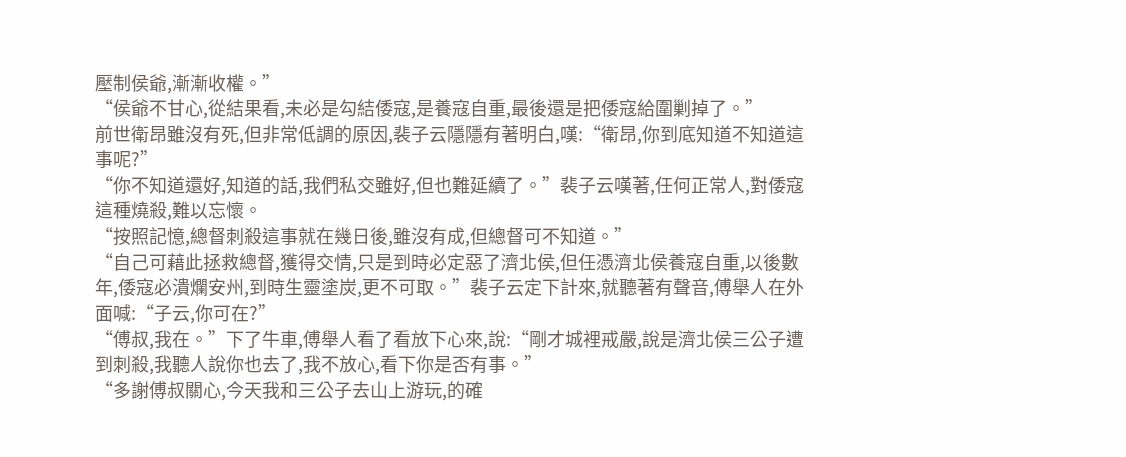壓制侯爺,漸漸收權。”
“侯爺不甘心,從結果看,未必是勾結倭寇,是養寇自重,最後還是把倭寇給圍剿掉了。”
前世衛昂雖沒有死,但非常低調的原因,裴子云隱隱有著明白,嘆:“衛昂,你到底知道不知道這事呢?”
“你不知道還好,知道的話,我們私交雖好,但也難延續了。”裴子云嘆著,任何正常人,對倭寇這種燒殺,難以忘懷。
“按照記憶,總督刺殺這事就在幾日後,雖沒有成,但總督可不知道。”
“自己可藉此拯救總督,獲得交情,只是到時必定惡了濟北侯,但任憑濟北侯養寇自重,以後數年,倭寇必潰爛安州,到時生靈塗炭,更不可取。”裴子云定下計來,就聽著有聲音,傅舉人在外面喊:“子云,你可在?”
“傅叔,我在。”下了牛車,傅舉人看了看放下心來,說:“剛才城裡戒嚴,說是濟北侯三公子遭到刺殺,我聽人說你也去了,我不放心,看下你是否有事。”
“多謝傅叔關心,今天我和三公子去山上游玩,的確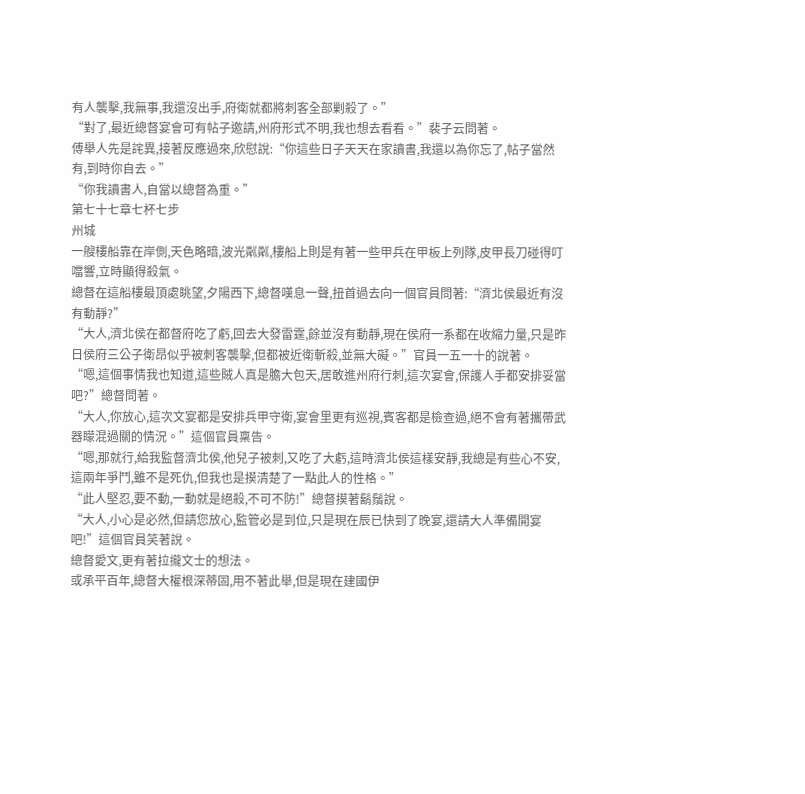有人襲擊,我無事,我還沒出手,府衛就都將刺客全部剿殺了。”
“對了,最近總督宴會可有帖子邀請,州府形式不明,我也想去看看。”裴子云問著。
傅舉人先是詫異,接著反應過來,欣慰說:“你這些日子天天在家讀書,我還以為你忘了,帖子當然有,到時你自去。”
“你我讀書人,自當以總督為重。”
第七十七章七杯七步
州城
一艘樓船靠在岸側,天色略暗,波光粼粼,樓船上則是有著一些甲兵在甲板上列隊,皮甲長刀碰得叮噹響,立時顯得殺氣。
總督在這船樓最頂處眺望,夕陽西下,總督嘆息一聲,扭首過去向一個官員問著:“濟北侯最近有沒有動靜?”
“大人,濟北侯在都督府吃了虧,回去大發雷霆,餘並沒有動靜,現在侯府一系都在收縮力量,只是昨日侯府三公子衛昂似乎被刺客襲擊,但都被近衛斬殺,並無大礙。”官員一五一十的說著。
“嗯,這個事情我也知道,這些賊人真是膽大包天,居敢進州府行刺,這次宴會,保護人手都安排妥當吧?”總督問著。
“大人,你放心,這次文宴都是安排兵甲守衛,宴會里更有巡視,賓客都是檢查過,絕不會有著攜帶武器矇混過關的情況。”這個官員稟告。
“嗯,那就行,給我監督濟北侯,他兒子被刺,又吃了大虧,這時濟北侯這樣安靜,我總是有些心不安,這兩年爭鬥,雖不是死仇,但我也是摸清楚了一點此人的性格。”
“此人堅忍,要不動,一動就是絕殺,不可不防!”總督摸著鬍鬚說。
“大人,小心是必然,但請您放心,監管必是到位,只是現在辰已快到了晚宴,還請大人準備開宴吧!”這個官員笑著說。
總督愛文,更有著拉攏文士的想法。
或承平百年,總督大權根深蒂固,用不著此舉,但是現在建國伊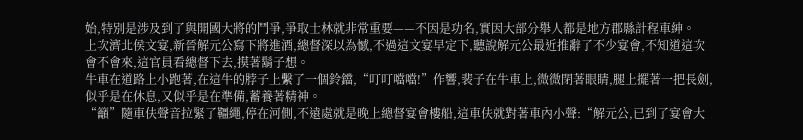始,特別是涉及到了與開國大將的鬥爭,爭取士林就非常重要——不因是功名,實因大部分舉人都是地方郡縣計程車紳。
上次濟北侯文宴,新晉解元公寫下將進酒,總督深以為憾,不過這文宴早定下,聽說解元公最近推辭了不少宴會,不知道這次會不會來,這官員看總督下去,摸著鬍子想。
牛車在道路上小跑著,在這牛的脖子上繫了一個鈴鐺,“叮叮噹噹!”作響,裴子在牛車上,微微閉著眼睛,腿上擺著一把長劍,似乎是在休息,又似乎是在準備,蓄養著精神。
“籲”隨車伕聲音拉緊了韁繩,停在河側,不遠處就是晚上總督宴會樓船,這車伕就對著車內小聲:“解元公,已到了宴會大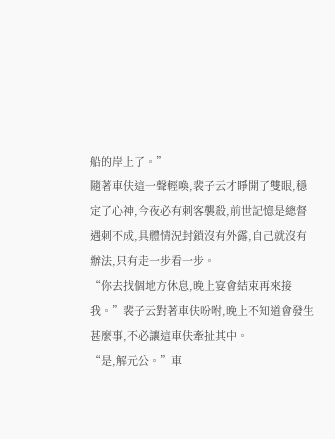船的岸上了。”
隨著車伕這一聲輕喚,裴子云才睜開了雙眼,穩定了心神,今夜必有刺客襲殺,前世記憶是總督遇刺不成,具體情況封鎖沒有外露,自己就沒有辦法,只有走一步看一步。
“你去找個地方休息,晚上宴會結束再來接我。”裴子云對著車伕吩咐,晚上不知道會發生甚麼事,不必讓這車伕牽扯其中。
“是,解元公。”車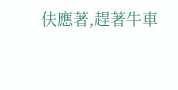伕應著,趕著牛車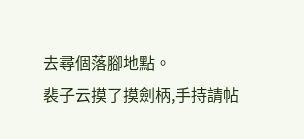去尋個落腳地點。
裴子云摸了摸劍柄,手持請帖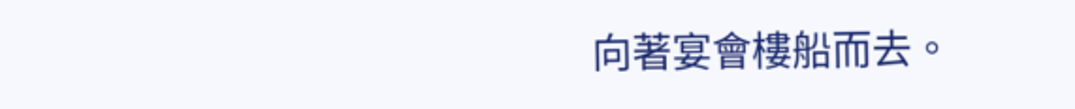向著宴會樓船而去。